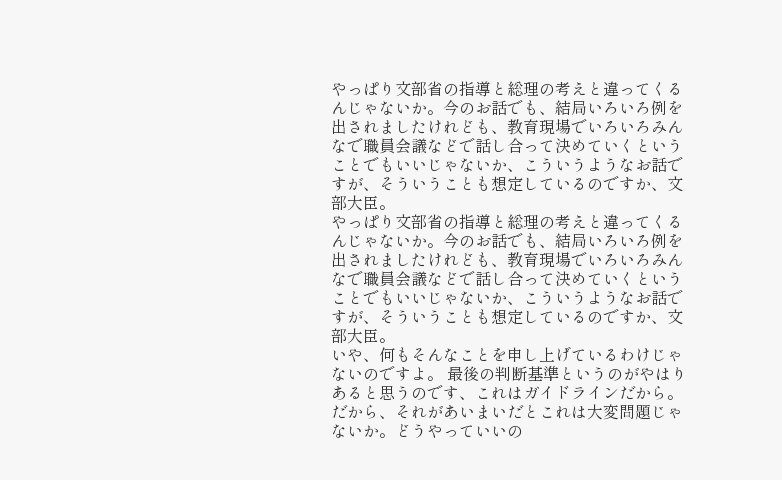やっぱり文部省の指導と総理の考えと違ってくるんじゃないか。今のお話でも、結局いろいろ例を出されましたけれども、教育現場でいろいろみんなで職員会議などで話し合って決めていくということでもいいじゃないか、こういうようなお話ですが、そういうことも想定しているのですか、文部大臣。
やっぱり文部省の指導と総理の考えと違ってくるんじゃないか。今のお話でも、結局いろいろ例を出されましたけれども、教育現場でいろいろみんなで職員会議などで話し合って決めていくということでもいいじゃないか、こういうようなお話ですが、そういうことも想定しているのですか、文部大臣。
いや、何もそんなことを申し上げているわけじゃないのですよ。 最後の判断基準というのがやはりあると思うのです、これはガイドラインだから。だから、それがあいまいだとこれは大変問題じゃないか。どうやっていいの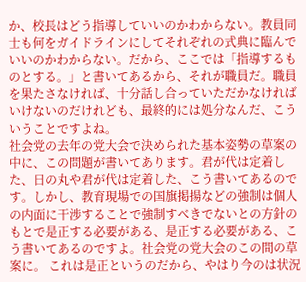か、校長はどう指導していいのかわからない。教員同士も何をガイドラインにしてそれぞれの式典に臨んでいいのかわからない。だから、ここでは「指導するものとする。」と書いてあるから、それが職員だ。職員を果たさなければ、十分話し合っていただかなければいけないのだけれども、最終的には処分なんだ、こういうことですよね。
社会党の去年の党大会で決められた基本姿勢の草案の中に、この問題が書いてあります。君が代は定着した、日の丸や君が代は定着した、こう書いてあるのです。しかし、教育現場での国旗掲揚などの強制は個人の内面に干渉することで強制すべきでないとの方針のもとで是正する必要がある、是正する必要がある、こう書いてあるのですよ。社会党の党大会のこの間の草案に。 これは是正というのだから、やはり今のは状況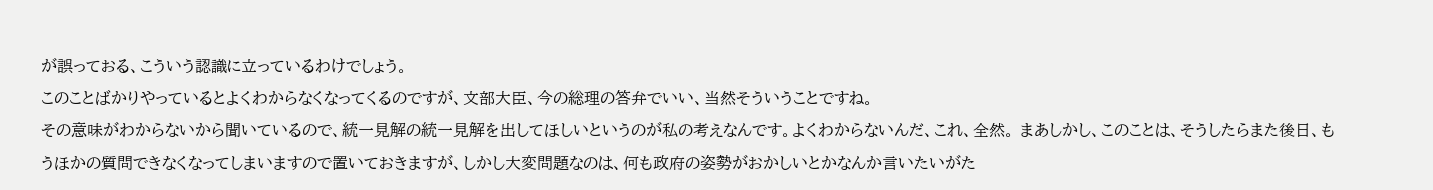が誤っておる、こういう認識に立っているわけでしょう。
このことばかりやっているとよくわからなくなってくるのですが、文部大臣、今の総理の答弁でいい、当然そういうことですね。
その意味がわからないから聞いているので、統一見解の統一見解を出してほしいというのが私の考えなんです。よくわからないんだ、これ、全然。 まあしかし、このことは、そうしたらまた後日、もうほかの質問できなくなってしまいますので置いておきますが、しかし大変問題なのは、何も政府の姿勢がおかしいとかなんか言いたいがた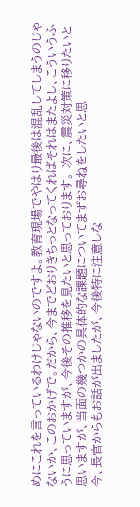めにこれを言っているわけじゃないのですよ。教育現場でやはり最後は混乱してしまうのじゃないか、このおかげで。だから、今までどおりきちっとなってくればそれはまたよし、こういうふうに思っていますが、今後その推移を見たいと思っております。 次に、震災対策に移りたいと思いますが、当面の幾つかの具体的な課題についてまずお尋ねをしたいと思
今、長官からもお話が出ましたが、今後特に注意しな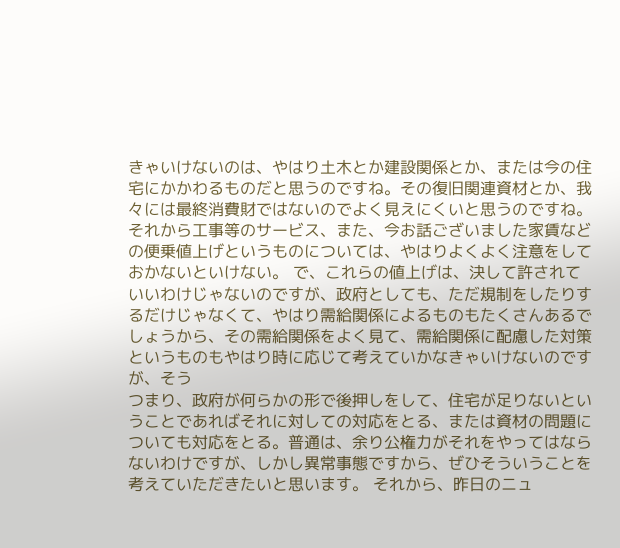きゃいけないのは、やはり土木とか建設関係とか、または今の住宅にかかわるものだと思うのですね。その復旧関連資材とか、我々には最終消費財ではないのでよく見えにくいと思うのですね。それから工事等のサービス、また、今お話ございました家賃などの便乗値上げというものについては、やはりよくよく注意をしておかないといけない。 で、これらの値上げは、決して許されていいわけじゃないのですが、政府としても、ただ規制をしたりするだけじゃなくて、やはり需給関係によるものもたくさんあるでしょうから、その需給関係をよく見て、需給関係に配慮した対策というものもやはり時に応じて考えていかなきゃいけないのですが、そう
つまり、政府が何らかの形で後押しをして、住宅が足りないということであればそれに対しての対応をとる、または資材の問題についても対応をとる。普通は、余り公権力がそれをやってはならないわけですが、しかし異常事態ですから、ぜひそういうことを考えていただきたいと思います。 それから、昨日のニュ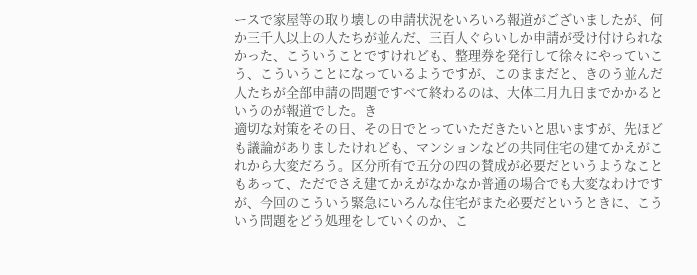ースで家屋等の取り壊しの申請状況をいろいろ報道がございましたが、何か三千人以上の人たちが並んだ、三百人ぐらいしか申請が受け付けられなかった、こういうことですけれども、整理券を発行して徐々にやっていこう、こういうことになっているようですが、このままだと、きのう並んだ人たちが全部申請の問題ですべて終わるのは、大体二月九日までかかるというのが報道でした。き
適切な対策をその日、その日でとっていただきたいと思いますが、先ほども議論がありましたけれども、マンションなどの共同住宅の建てかえがこれから大変だろう。区分所有で五分の四の賛成が必要だというようなこともあって、ただでさえ建てかえがなかなか普通の場合でも大変なわけですが、今回のこういう緊急にいろんな住宅がまた必要だというときに、こういう問題をどう処理をしていくのか、こ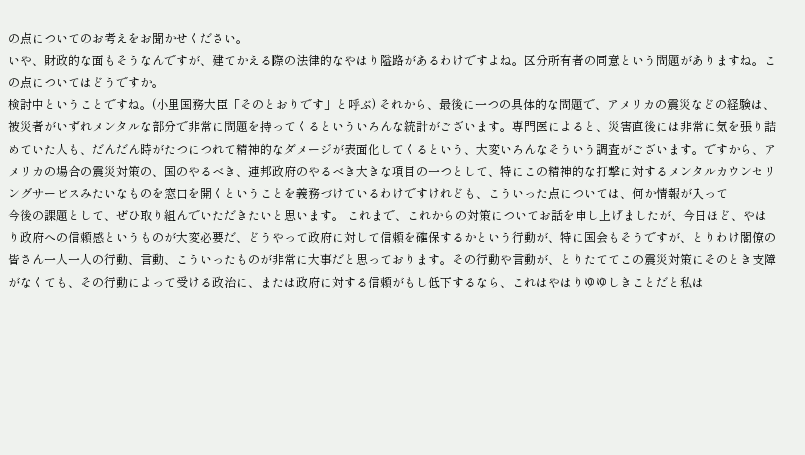の点についてのお考えをお聞かせください。
いや、財政的な面もそうなんですが、建てかえる際の法律的なやはり隘路があるわけですよね。区分所有者の同意という問題がありますね。この点についてはどうですか。
検討中ということですね。(小里国務大臣「そのとおりです」と呼ぶ) それから、最後に一つの具体的な問題で、アメリカの震災などの経験は、被災者がいずれメンタルな部分で非常に問題を持ってくるといういろんな統計がございます。専門医によると、災害直後には非常に気を張り詰めていた人も、だんだん時がたつにつれて精神的なダメージが表面化してくるという、大変いろんなそういう調査がございます。ですから、アメリカの場合の震災対策の、国のやるべき、連邦政府のやるべき大きな項目の一つとして、特にこの精神的な打撃に対するメンタルカウンセリングサービスみたいなものを窓口を開くということを義務づけているわけですけれども、こういった点については、何か情報が入って
今後の課題として、ぜひ取り組んでいただきたいと思います。 これまで、これからの対策についてお話を申し上げましたが、今日ほど、やはり政府への信頼感というものが大変必要だ、どうやって政府に対して信頼を確保するかという行動が、特に国会もそうですが、とりわけ閣僚の皆さん一人一人の行動、言動、こういったものが非常に大事だと思っております。その行動や言動が、とりたててこの震災対策にそのとき支障がなくても、その行動によって受ける政治に、または政府に対する信頼がもし低下するなら、これはやはりゆゆしきことだと私は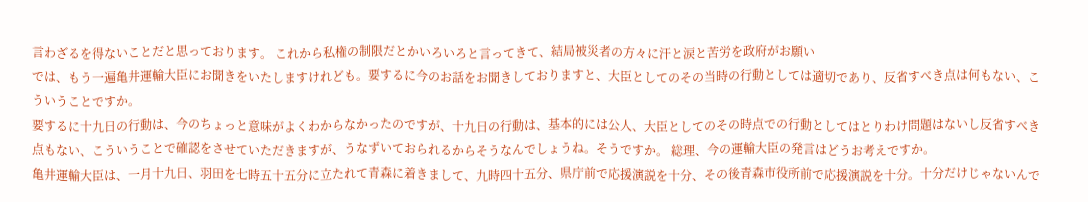言わざるを得ないことだと思っております。 これから私権の制限だとかいろいろと言ってきて、結局被災者の方々に汗と涙と苦労を政府がお願い
では、もう一遍亀井運輸大臣にお聞きをいたしますけれども。要するに今のお話をお聞きしておりますと、大臣としてのその当時の行動としては適切であり、反省すべき点は何もない、こういうことですか。
要するに十九日の行動は、今のちょっと意味がよくわからなかったのですが、十九日の行動は、基本的には公人、大臣としてのその時点での行動としてはとりわけ問題はないし反省すべき点もない、こういうことで確認をさせていただきますが、うなずいておられるからそうなんでしょうね。そうですか。 総理、今の運輸大臣の発言はどうお考えですか。
亀井運輸大臣は、一月十九日、羽田を七時五十五分に立たれて青森に着きまして、九時四十五分、県庁前で応援演説を十分、その後青森市役所前で応援演説を十分。十分だけじゃないんで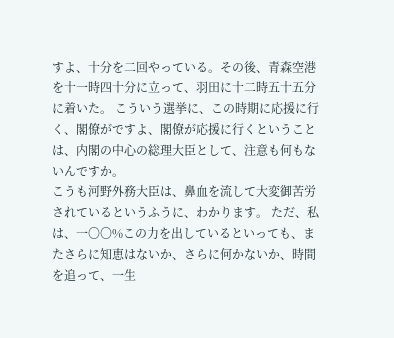すよ、十分を二回やっている。その後、青森空港を十一時四十分に立って、羽田に十二時五十五分に着いた。 こういう選挙に、この時期に応援に行く、閣僚がですよ、閣僚が応援に行くということは、内閣の中心の総理大臣として、注意も何もないんですか。
こうも河野外務大臣は、鼻血を流して大変御苦労されているというふうに、わかります。 ただ、私は、一〇〇%この力を出しているといっても、またさらに知恵はないか、さらに何かないか、時間を追って、一生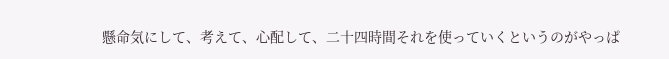懸命気にして、考えて、心配して、二十四時間それを使っていくというのがやっぱ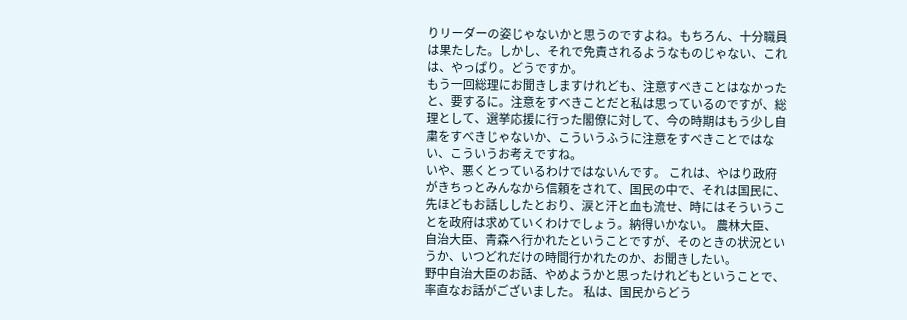りリーダーの姿じゃないかと思うのですよね。もちろん、十分職員は果たした。しかし、それで免責されるようなものじゃない、これは、やっぱり。どうですか。
もう一回総理にお聞きしますけれども、注意すべきことはなかったと、要するに。注意をすべきことだと私は思っているのですが、総理として、選挙応援に行った閣僚に対して、今の時期はもう少し自粛をすべきじゃないか、こういうふうに注意をすべきことではない、こういうお考えですね。
いや、悪くとっているわけではないんです。 これは、やはり政府がきちっとみんなから信頼をされて、国民の中で、それは国民に、先ほどもお話ししたとおり、涙と汗と血も流せ、時にはそういうことを政府は求めていくわけでしょう。納得いかない。 農林大臣、自治大臣、青森へ行かれたということですが、そのときの状況というか、いつどれだけの時間行かれたのか、お聞きしたい。
野中自治大臣のお話、やめようかと思ったけれどもということで、率直なお話がございました。 私は、国民からどう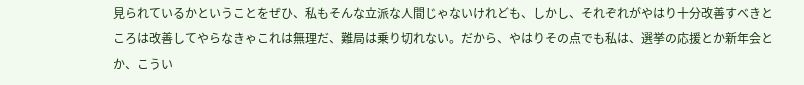見られているかということをぜひ、私もそんな立派な人間じゃないけれども、しかし、それぞれがやはり十分改善すべきところは改善してやらなきゃこれは無理だ、難局は乗り切れない。だから、やはりその点でも私は、選挙の応援とか新年会とか、こうい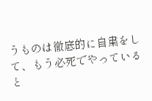うものは徹底的に自粛をして、もう必死でやっていると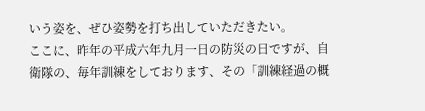いう姿を、ぜひ姿勢を打ち出していただきたい。
ここに、昨年の平成六年九月一日の防災の日ですが、自衛隊の、毎年訓練をしております、その「訓練経過の概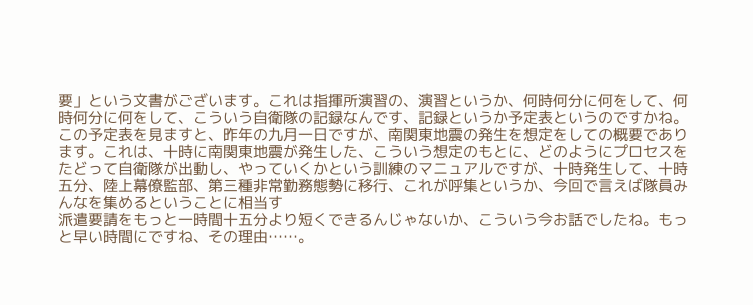要」という文書がございます。これは指揮所演習の、演習というか、何時何分に何をして、何時何分に何をして、こういう自衛隊の記録なんです、記録というか予定表というのですかね。 この予定表を見ますと、昨年の九月一日ですが、南関東地震の発生を想定をしての概要であります。これは、十時に南関東地震が発生した、こういう想定のもとに、どのようにプロセスをたどって自衛隊が出動し、やっていくかという訓練のマニュアルですが、十時発生して、十時五分、陸上幕僚監部、第三種非常勤務態勢に移行、これが呼集というか、今回で言えば隊員みんなを集めるということに相当す
派遣要請をもっと一時間十五分より短くできるんじゃないか、こういう今お話でしたね。もっと早い時間にですね、その理由……。